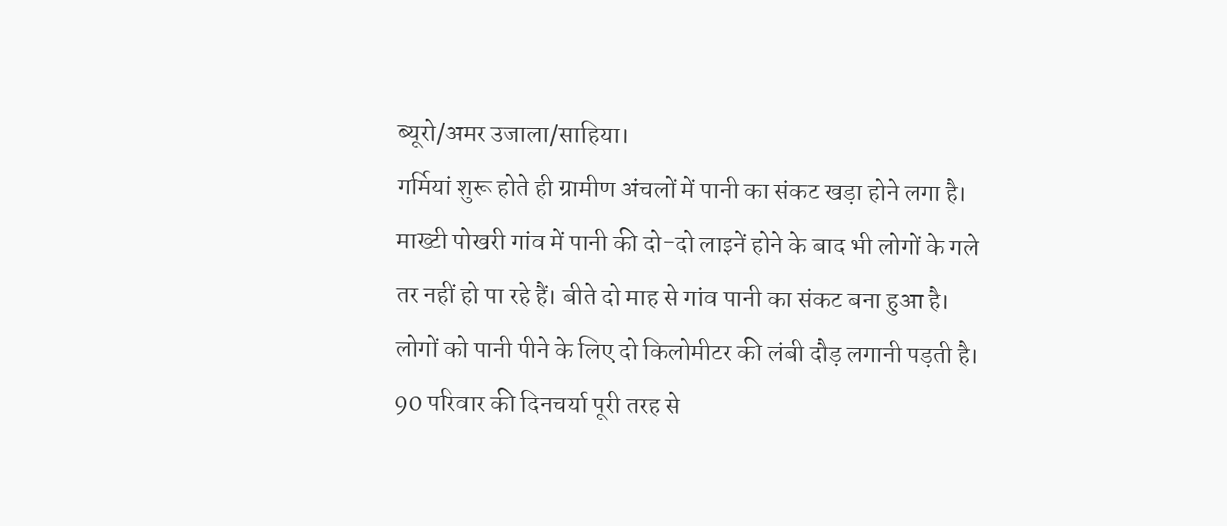ब्यूरो/अमर उजाला/साहिया।
गर्मियां शुरू होते ही ग्रामीण अंचलों में पानी का संकट खड़ा होने लगा है। माख्टी पोखरी गांव में पानी की दो-दो लाइनें होने के बाद भी लोगों के गले तर नहीं हो पा रहे हैं। बीते दो माह से गांव पानी का संकट बना हुआ है। लोगों को पानी पीने के लिए दो किलोमीटर की लंबी दौड़ लगानी पड़ती है। 90 परिवार की दिनचर्या पूरी तरह से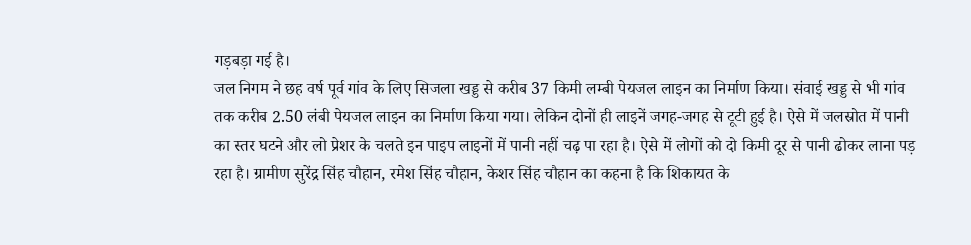गड़बड़ा गई है।
जल निगम ने छह वर्ष पूर्व गांव के लिए सिजला खड्ड से करीब 37 किमी लम्बी पेयजल लाइन का निर्माण किया। संवाई खड्ड से भी गांव तक करीब 2.50 लंबी पेयजल लाइन का निर्माण किया गया। लेकिन दोनों ही लाइनें जगह-जगह से टूटी हुई है। ऐसे में जलस्रोत में पानी का स्तर घटने और लो प्रेशर के चलते इन पाइप लाइनों में पानी नहीं चढ़ पा रहा है। ऐसे में लोगों को दो किमी दूर से पानी ढोकर लाना पड़ रहा है। ग्रामीण सुरेंद्र सिंह चौहान, रमेश सिंह चौहान, केशर सिंह चौहान का कहना है कि शिकायत के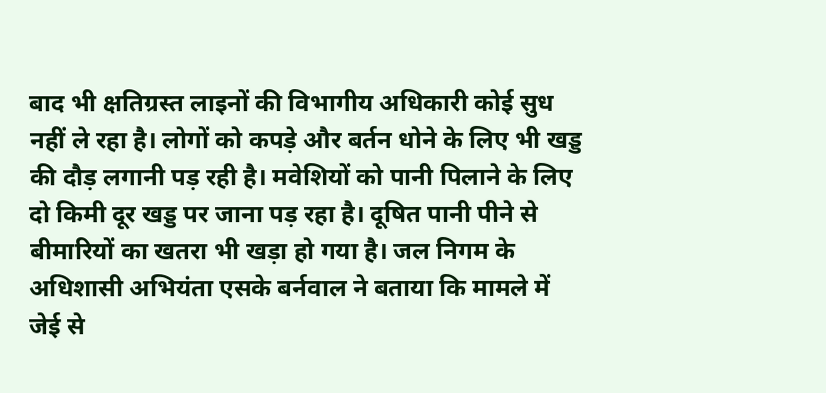बाद भी क्षतिग्रस्त लाइनों की विभागीय अधिकारी कोई सुध नहीं ले रहा है। लोगों को कपड़े और बर्तन धोने के लिए भी खड्ड की दौड़ लगानी पड़ रही है। मवेशियों को पानी पिलाने के लिए दो किमी दूर खड्ड पर जाना पड़ रहा है। दूषित पानी पीने से बीमारियों का खतरा भी खड़ा हो गया है। जल निगम के अधिशासी अभियंता एसके बर्नवाल ने बताया कि मामले में जेई से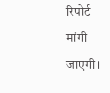रिपोर्ट मांगी जाएगी।